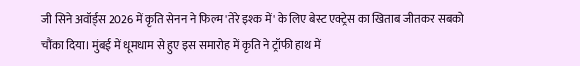जी सिने अवॉर्ड्स 2026 में कृति सेनन ने फिल्म 'तेरे इश्क में' के लिए बेस्ट एक्ट्रेस का खिताब जीतकर सबको चौंका दिया। मुंबई में धूमधाम से हुए इस समारोह में कृति ने ट्रॉफी हाथ में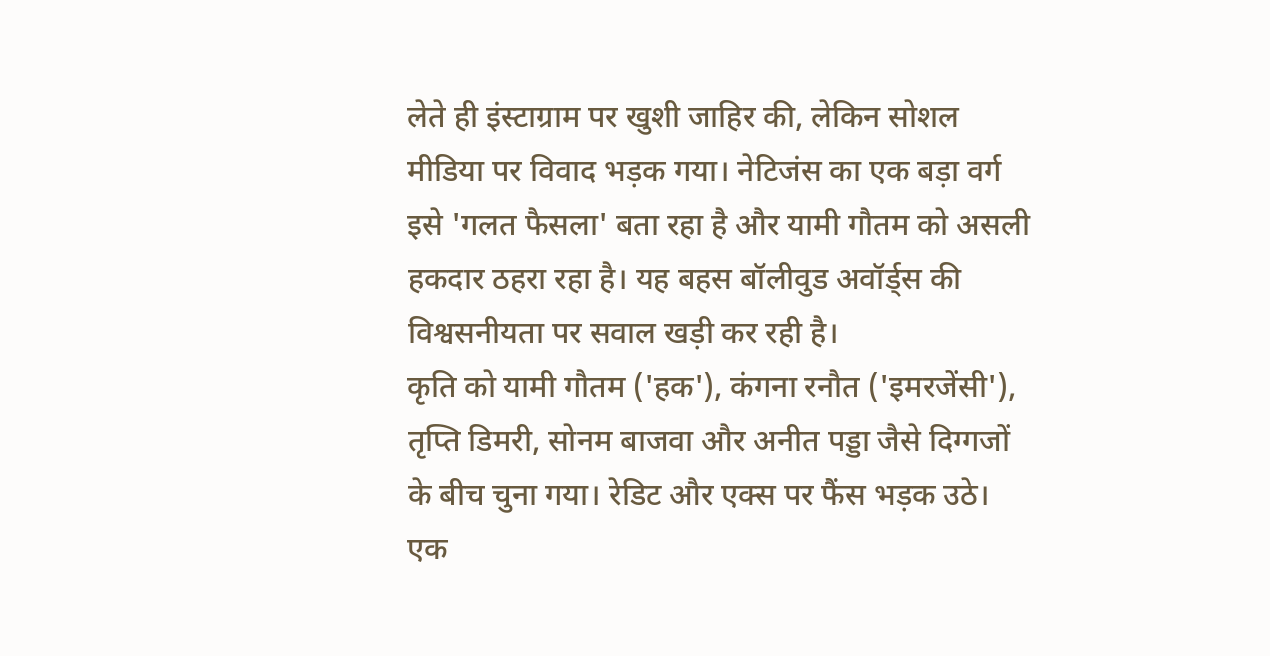लेते ही इंस्टाग्राम पर खुशी जाहिर की, लेकिन सोशल मीडिया पर विवाद भड़क गया। नेटिजंस का एक बड़ा वर्ग इसे 'गलत फैसला' बता रहा है और यामी गौतम को असली हकदार ठहरा रहा है। यह बहस बॉलीवुड अवॉर्ड्स की विश्वसनीयता पर सवाल खड़ी कर रही है।
कृति को यामी गौतम ('हक'), कंगना रनौत ('इमरजेंसी'), तृप्ति डिमरी, सोनम बाजवा और अनीत पड्डा जैसे दिग्गजों के बीच चुना गया। रेडिट और एक्स पर फैंस भड़क उठे। एक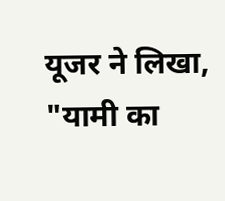यूजर ने लिखा, "यामी का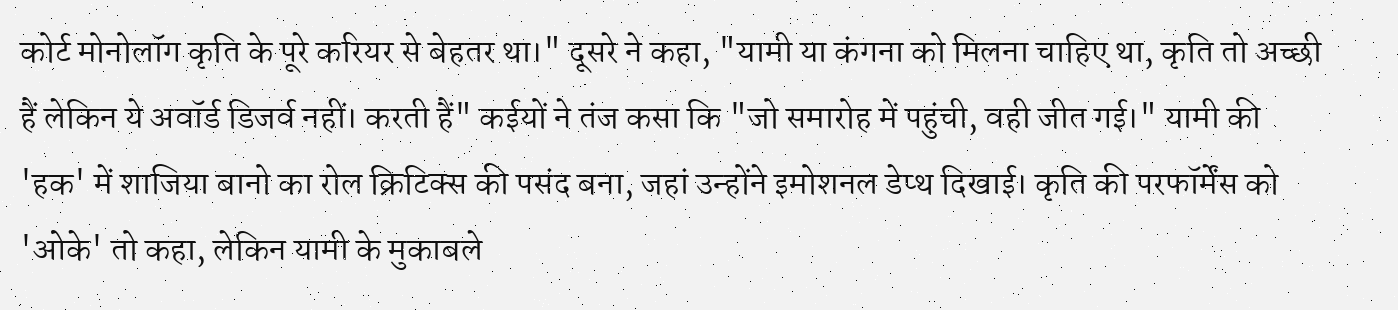कोर्ट मोनोलॉग कृति के पूरे करियर से बेहतर था।" दूसरे ने कहा, "यामी या कंगना को मिलना चाहिए था, कृति तो अच्छी हैं लेकिन ये अवॉर्ड डिजर्व नहीं। करती हैं" कईयों ने तंज कसा कि "जो समारोह में पहुंची, वही जीत गई।" यामी की 'हक' में शाजिया बानो का रोल क्रिटिक्स की पसंद बना, जहां उन्होंने इमोशनल डेप्थ दिखाई। कृति की परफॉर्मेंस को 'ओके' तो कहा, लेकिन यामी के मुकाबले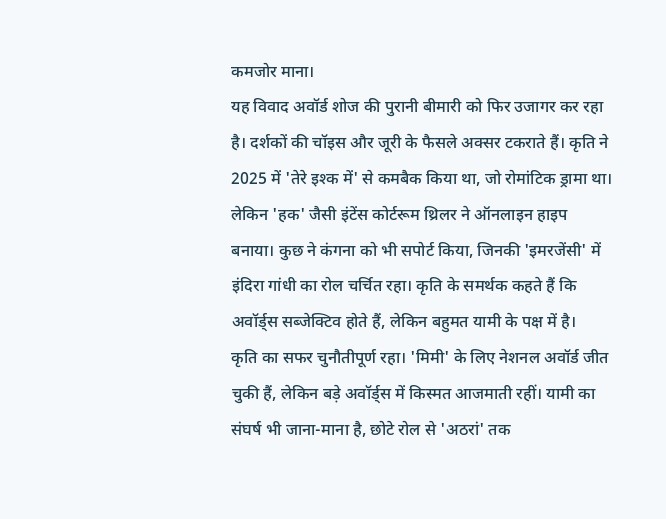कमजोर माना।
यह विवाद अवॉर्ड शोज की पुरानी बीमारी को फिर उजागर कर रहा है। दर्शकों की चॉइस और जूरी के फैसले अक्सर टकराते हैं। कृति ने 2025 में 'तेरे इश्क में' से कमबैक किया था, जो रोमांटिक ड्रामा था। लेकिन 'हक' जैसी इंटेंस कोर्टरूम थ्रिलर ने ऑनलाइन हाइप बनाया। कुछ ने कंगना को भी सपोर्ट किया, जिनकी 'इमरजेंसी' में इंदिरा गांधी का रोल चर्चित रहा। कृति के समर्थक कहते हैं कि अवॉर्ड्स सब्जेक्टिव होते हैं, लेकिन बहुमत यामी के पक्ष में है।
कृति का सफर चुनौतीपूर्ण रहा। 'मिमी' के लिए नेशनल अवॉर्ड जीत चुकी हैं, लेकिन बड़े अवॉर्ड्स में किस्मत आजमाती रहीं। यामी का संघर्ष भी जाना-माना है, छोटे रोल से 'अठरां' तक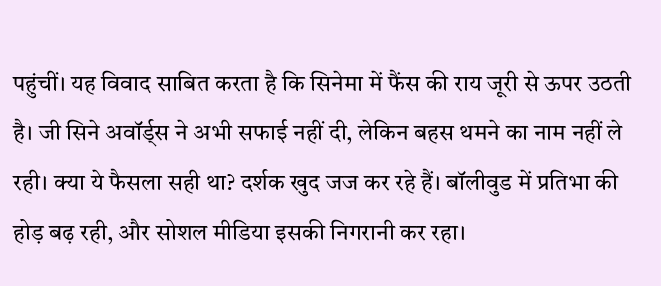पहुंचीं। यह विवाद साबित करता है कि सिनेमा में फैंस की राय जूरी से ऊपर उठती है। जी सिने अवॉर्ड्स ने अभी सफाई नहीं दी, लेकिन बहस थमने का नाम नहीं ले रही। क्या ये फैसला सही था? दर्शक खुद जज कर रहे हैं। बॉलीवुड में प्रतिभा की होड़ बढ़ रही, और सोशल मीडिया इसकी निगरानी कर रहा।